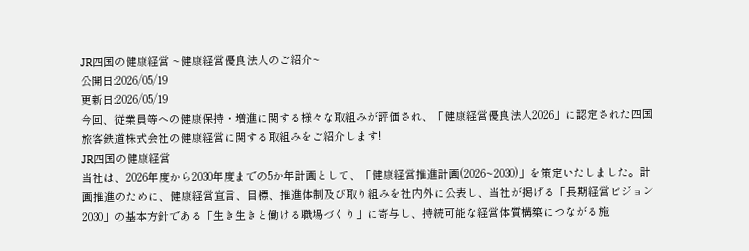JR四国の健康経営 ~健康経営優良法人のご紹介~
公開日:2026/05/19
更新日:2026/05/19
今回、従業員等への健康保持・増進に関する様々な取組みが評価され、「健康経営優良法人2026」に認定された四国旅客鉄道株式会社の健康経営に関する取組みをご紹介します!
JR四国の健康経営
当社は、2026年度から2030年度までの5か年計画として、「健康経営推進計画(2026~2030)」を策定いたしました。計画推進のために、健康経営宣言、目標、推進体制及び取り組みを社内外に公表し、当社が掲げる「長期経営ビジョン2030」の基本方針である「生き生きと働ける職場づくり」に寄与し、持続可能な経営体質構築につながる施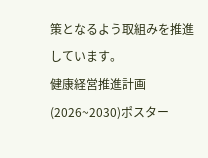策となるよう取組みを推進しています。
健康経営推進計画(2026~2030)ポスター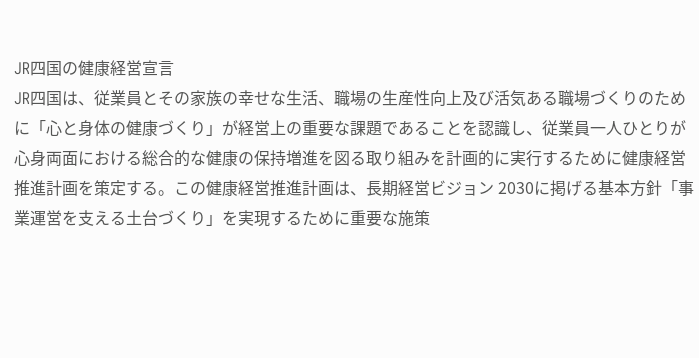JR四国の健康経営宣言
JR四国は、従業員とその家族の幸せな生活、職場の生産性向上及び活気ある職場づくりのために「心と身体の健康づくり」が経営上の重要な課題であることを認識し、従業員一人ひとりが心身両面における総合的な健康の保持増進を図る取り組みを計画的に実行するために健康経営推進計画を策定する。この健康経営推進計画は、長期経営ビジョン 2030に掲げる基本方針「事業運営を支える土台づくり」を実現するために重要な施策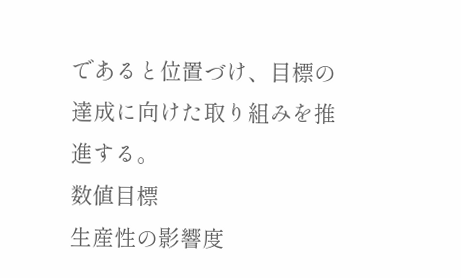であると位置づけ、目標の達成に向けた取り組みを推進する。
数値目標
生産性の影響度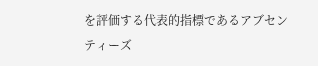を評価する代表的指標であるアブセンティーズ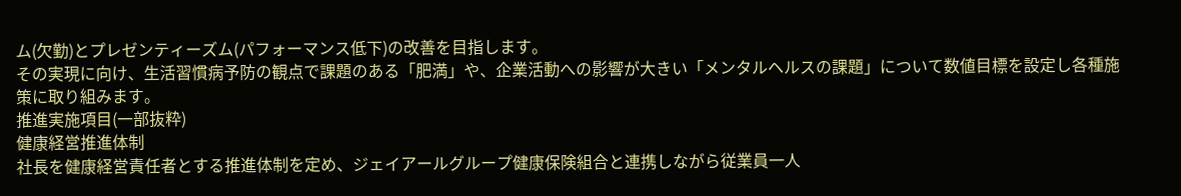ム(欠勤)とプレゼンティーズム(パフォーマンス低下)の改善を目指します。
その実現に向け、生活習慣病予防の観点で課題のある「肥満」や、企業活動への影響が大きい「メンタルヘルスの課題」について数値目標を設定し各種施策に取り組みます。
推進実施項目(一部抜粋)
健康経営推進体制
社長を健康経営責任者とする推進体制を定め、ジェイアールグループ健康保険組合と連携しながら従業員一人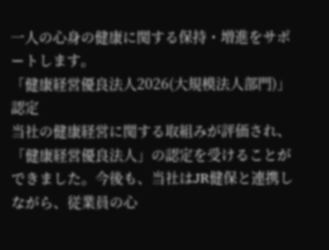一人の心身の健康に関する保持・増進をサポートします。
「健康経営優良法人2026(大規模法人部門)」認定
当社の健康経営に関する取組みが評価され、「健康経営優良法人」の認定を受けることができました。今後も、当社はJR健保と連携しながら、従業員の心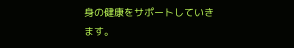身の健康をサポートしていきます。